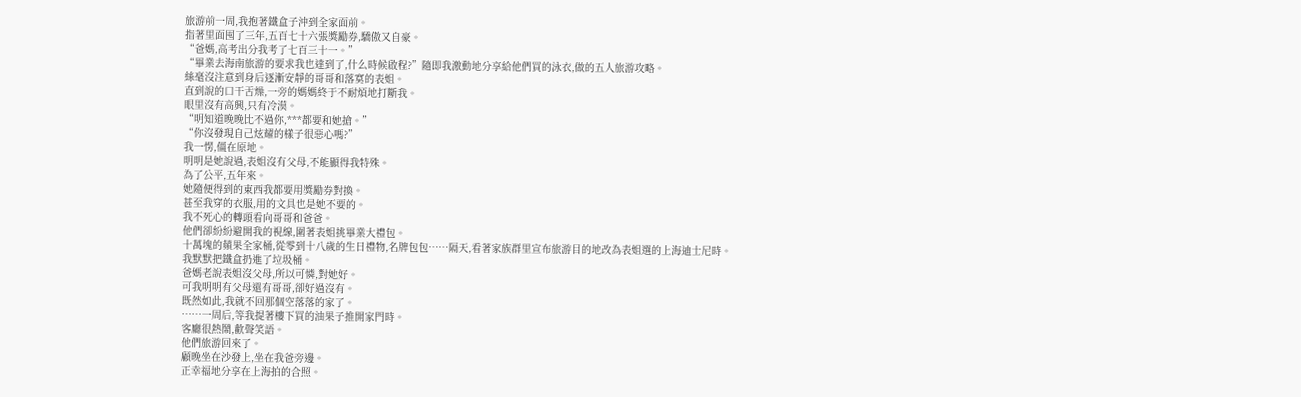旅游前一周,我抱著鐵盒子沖到全家面前。
指著里面囤了三年,五百七十六張獎勵券,驕傲又自豪。
“爸媽,高考出分我考了七百三十一。”
“畢業去海南旅游的要求我也達到了,什么時候啟程?”隨即我激動地分享給他們買的泳衣,做的五人旅游攻略。
絲毫沒注意到身后逐漸安靜的哥哥和落寞的表姐。
直到說的口干舌燥,一旁的媽媽終于不耐煩地打斷我。
眼里沒有高興,只有冷漠。
“明知道晚晚比不過你,***都要和她搶。”
“你沒發現自己炫耀的樣子很惡心嗎?”
我一愣,僵在原地。
明明是她說過,表姐沒有父母,不能顯得我特殊。
為了公平,五年來。
她隨便得到的東西我都要用獎勵券對換。
甚至我穿的衣服,用的文具也是她不要的。
我不死心的轉頭看向哥哥和爸爸。
他們卻紛紛避開我的視線,圍著表姐挑畢業大禮包。
十萬塊的蘋果全家桶,從零到十八歲的生日禮物,名牌包包……隔天,看著家族群里宣布旅游目的地改為表姐選的上海迪士尼時。
我默默把鐵盒扔進了垃圾桶。
爸媽老說表姐沒父母,所以可憐,對她好。
可我明明有父母還有哥哥,卻好過沒有。
既然如此,我就不回那個空落落的家了。
……一周后,等我提著樓下買的油果子推開家門時。
客廳很熱鬧,歡聲笑語。
他們旅游回來了。
顧晚坐在沙發上,坐在我爸旁邊。
正幸福地分享在上海拍的合照。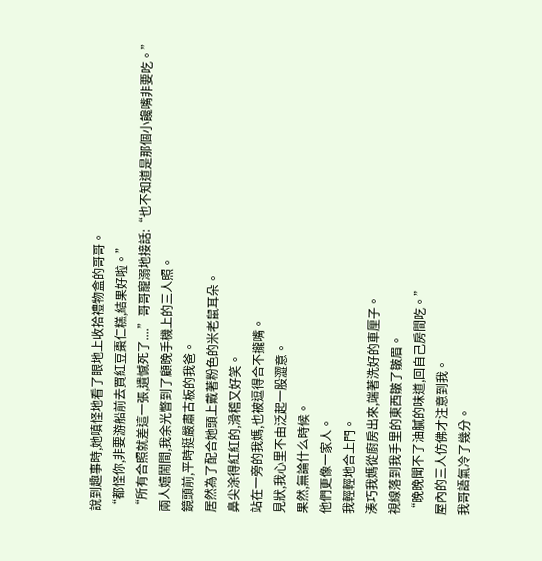說到趣事時,她嗔怪地看了眼地上收拾禮物盒的哥哥。
“都怪你,非要游船前去買紅豆棗仁糕,結果好啦。”
“所有合照就差這一張,遺憾死了....”哥哥寵溺地接話:“也不知道是那個小饞嘴非要吃。”
兩人嬉鬧間,我余光瞥到了顧晚手機上的三人照。
鏡頭前,平時挺嚴肅古板的我爸。
居然為了配合她頭上戴著粉色的米老鼠耳朵。
鼻尖涂得紅紅的,滑稽又好笑。
站在一旁的我媽,也被逗得合不攏嘴。
見狀,我心里不由泛起一股澀意。
果然,無論什么時候。
他們更像一家人。
我輕輕地合上門。
湊巧我媽從廚房出來,端著洗好的車厘子。
視線落到我手里的東西皺了皺眉。
“晚晚聞不了油膩的味道,回自己房間吃。”
屋內的三人仿佛才注意到我。
我哥語氣冷了幾分。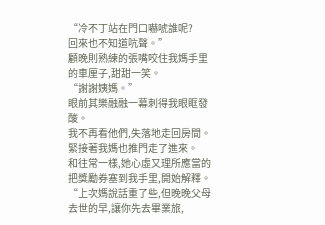“冷不丁站在門口嚇唬誰呢?
回來也不知道吭聲。”
顧晚則熟練的張嘴咬住我媽手里的車厘子,甜甜一笑。
“謝謝姨媽。”
眼前其樂融融一幕刺得我眼眶發酸。
我不再看他們,失落地走回房間。
緊接著我媽也推門走了進來。
和往常一樣,她心虛又理所應當的把獎勵券塞到我手里,開始解釋。
“上次媽說話重了些,但晚晚父母去世的早,讓你先去畢業旅,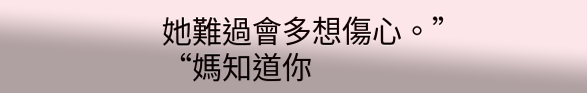她難過會多想傷心。”
“媽知道你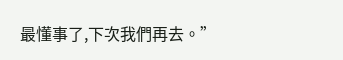最懂事了,下次我們再去。”